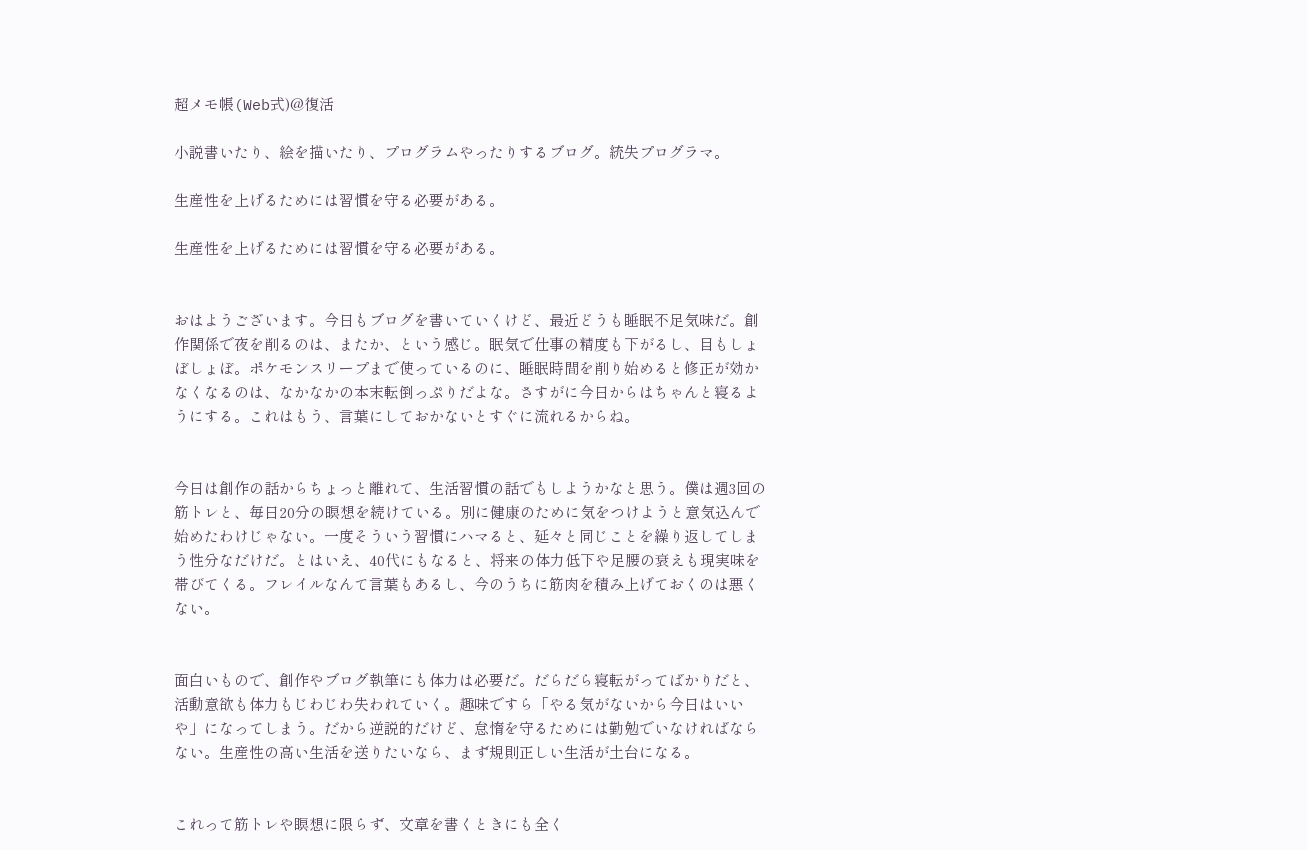超メモ帳(Web式)@復活

小説書いたり、絵を描いたり、プログラムやったりするブログ。統失プログラマ。

生産性を上げるためには習慣を守る必要がある。

生産性を上げるためには習慣を守る必要がある。


おはようございます。今日もブログを書いていくけど、最近どうも睡眠不足気味だ。創作関係で夜を削るのは、またか、という感じ。眠気で仕事の精度も下がるし、目もしょぼしょぼ。ポケモンスリープまで使っているのに、睡眠時間を削り始めると修正が効かなくなるのは、なかなかの本末転倒っぷりだよな。さすがに今日からはちゃんと寝るようにする。これはもう、言葉にしておかないとすぐに流れるからね。


今日は創作の話からちょっと離れて、生活習慣の話でもしようかなと思う。僕は週3回の筋トレと、毎日20分の瞑想を続けている。別に健康のために気をつけようと意気込んで始めたわけじゃない。一度そういう習慣にハマると、延々と同じことを繰り返してしまう性分なだけだ。とはいえ、40代にもなると、将来の体力低下や足腰の衰えも現実味を帯びてくる。フレイルなんて言葉もあるし、今のうちに筋肉を積み上げておくのは悪くない。


面白いもので、創作やブログ執筆にも体力は必要だ。だらだら寝転がってばかりだと、活動意欲も体力もじわじわ失われていく。趣味ですら「やる気がないから今日はいいや」になってしまう。だから逆説的だけど、怠惰を守るためには勤勉でいなければならない。生産性の高い生活を送りたいなら、まず規則正しい生活が土台になる。


これって筋トレや瞑想に限らず、文章を書くときにも全く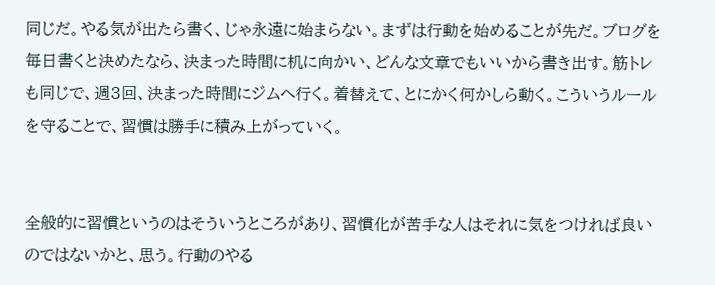同じだ。やる気が出たら書く、じゃ永遠に始まらない。まずは行動を始めることが先だ。ブログを毎日書くと決めたなら、決まった時間に机に向かい、どんな文章でもいいから書き出す。筋トレも同じで、週3回、決まった時間にジムへ行く。着替えて、とにかく何かしら動く。こういうルールを守ることで、習慣は勝手に積み上がっていく。


全般的に習慣というのはそういうところがあり、習慣化が苦手な人はそれに気をつければ良いのではないかと、思う。行動のやる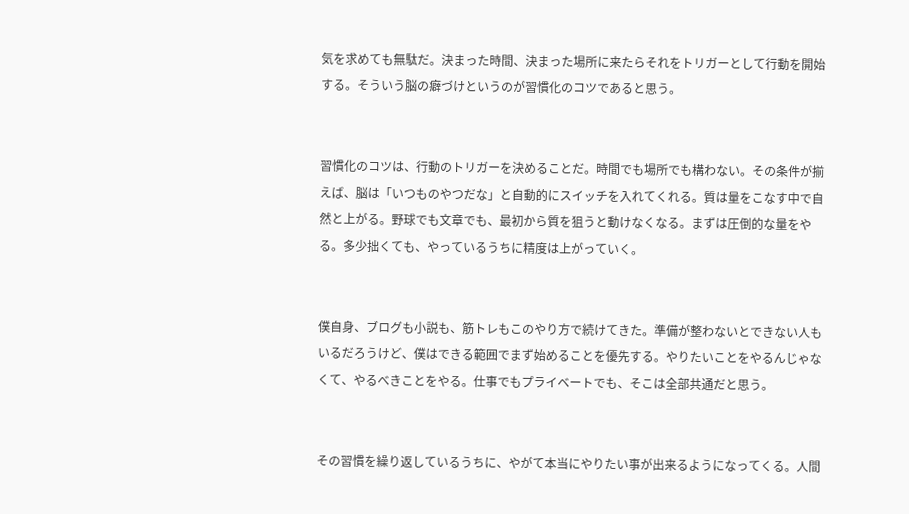気を求めても無駄だ。決まった時間、決まった場所に来たらそれをトリガーとして行動を開始する。そういう脳の癖づけというのが習慣化のコツであると思う。


習慣化のコツは、行動のトリガーを決めることだ。時間でも場所でも構わない。その条件が揃えば、脳は「いつものやつだな」と自動的にスイッチを入れてくれる。質は量をこなす中で自然と上がる。野球でも文章でも、最初から質を狙うと動けなくなる。まずは圧倒的な量をやる。多少拙くても、やっているうちに精度は上がっていく。


僕自身、ブログも小説も、筋トレもこのやり方で続けてきた。準備が整わないとできない人もいるだろうけど、僕はできる範囲でまず始めることを優先する。やりたいことをやるんじゃなくて、やるべきことをやる。仕事でもプライベートでも、そこは全部共通だと思う。


その習慣を繰り返しているうちに、やがて本当にやりたい事が出来るようになってくる。人間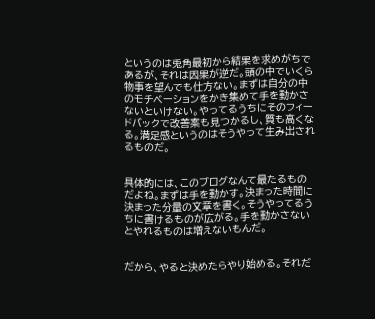というのは兎角最初から結果を求めがちであるが、それは因果が逆だ。頭の中でいくら物事を望んでも仕方ない。まずは自分の中のモチベーションをかき集めて手を動かさないといけない。やってるうちにそのフィードバックで改善案も見つかるし、質も高くなる。満足感というのはそうやって生み出されるものだ。


具体的には、このブログなんて最たるものだよね。まずは手を動かす。決まった時間に決まった分量の文章を書く。そうやってるうちに書けるものが広がる。手を動かさないとやれるものは増えないもんだ。


だから、やると決めたらやり始める。それだ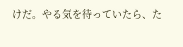けだ。やる気を待っていたら、た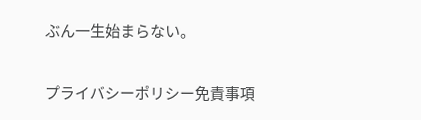ぶん一生始まらない。

プライバシーポリシー免責事項